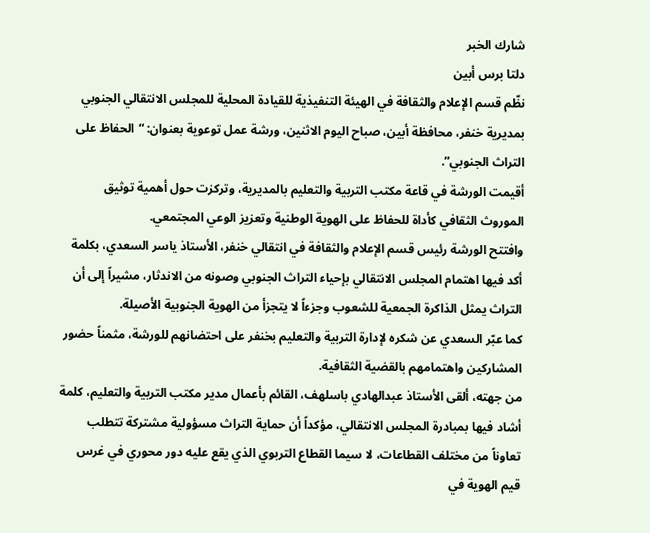شارك الخبر
دلتا برس أبين
نظّم قسم الإعلام والثقافة في الهيئة التنفيذية للقيادة المحلية للمجلس الانتقالي الجنوبي بمديرية خنفر، محافظة أبين، صباح اليوم الاثنين، ورشة عمل توعوية بعنوان: “الحفاظ على التراث الجنوبي”.
أقيمت الورشة في قاعة مكتب التربية والتعليم بالمديرية، وتركزت حول أهمية توثيق الموروث الثقافي كأداة للحفاظ على الهوية الوطنية وتعزيز الوعي المجتمعي.
وافتتح الورشة رئيس قسم الإعلام والثقافة في انتقالي خنفر، الأستاذ ياسر السعدي، بكلمة أكد فيها اهتمام المجلس الانتقالي بإحياء التراث الجنوبي وصونه من الاندثار، مشيراً إلى أن التراث يمثل الذاكرة الجمعية للشعوب وجزءاً لا يتجزأ من الهوية الجنوبية الأصيلة.
كما عبّر السعدي عن شكره لإدارة التربية والتعليم بخنفر على احتضانهم للورشة، مثمناً حضور المشاركين واهتمامهم بالقضية الثقافية.
من جهته، ألقى الأستاذ عبدالهادي باسلهف، القائم بأعمال مدير مكتب التربية والتعليم، كلمة أشاد فيها بمبادرة المجلس الانتقالي، مؤكداً أن حماية التراث مسؤولية مشتركة تتطلب تعاوناً من مختلف القطاعات، لا سيما القطاع التربوي الذي يقع عليه دور محوري في غرس قيم الهوية في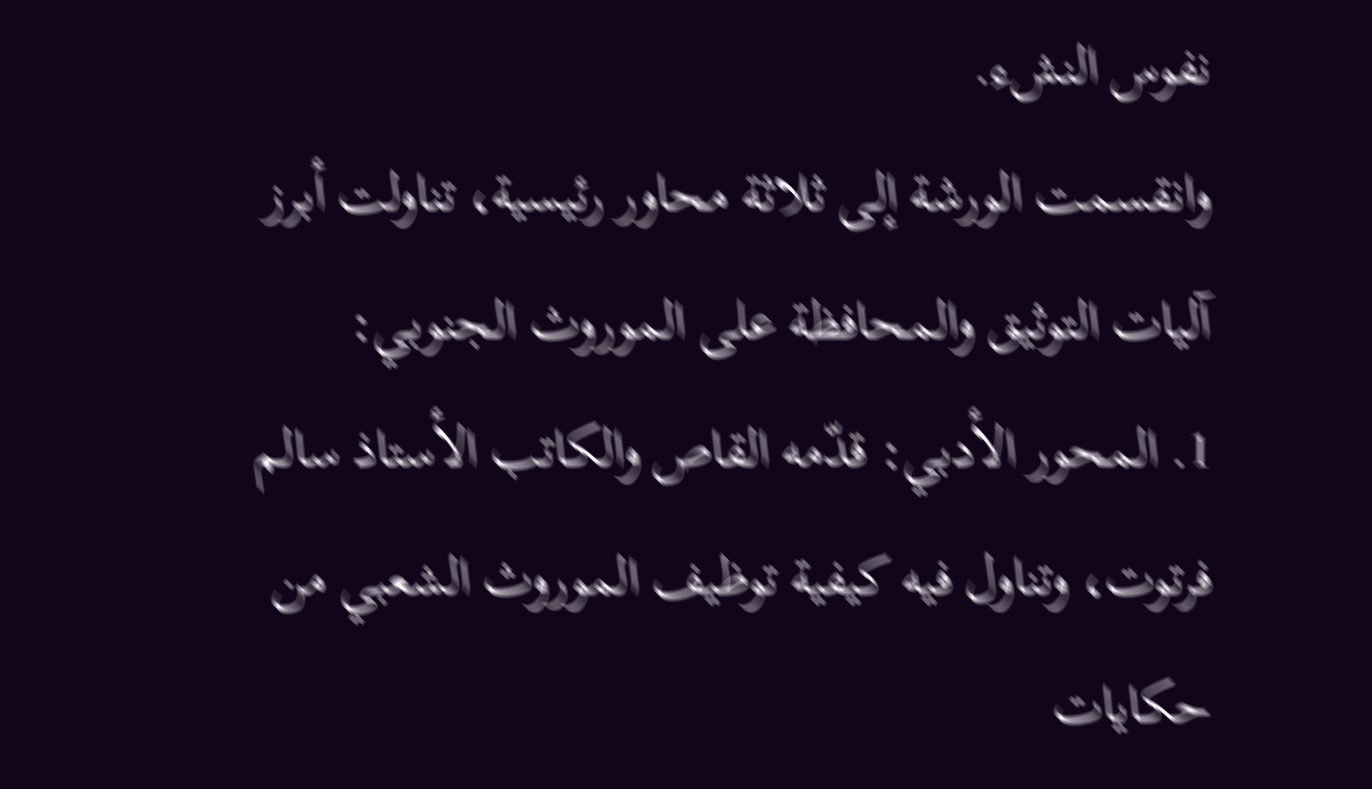نفوس النشء.
وانقسمت الورشة إلى ثلاثة محاور رئيسية، تناولت أبرز آليات التوثيق والمحافظة على الموروث الجنوبي:
1. المحور الأدبي: قدّمه القاص والكاتب الأستاذ سالم فرتوت، وتناول فيه كيفية توظيف الموروث الشعبي من حكايات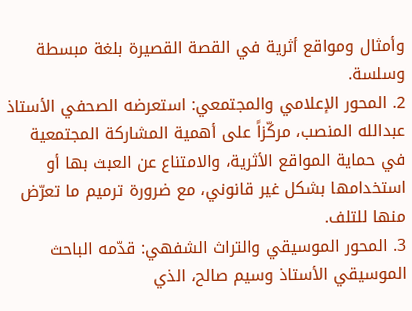وأمثال ومواقع أثرية في القصة القصيرة بلغة مبسطة وسلسة.
2. المحور الإعلامي والمجتمعي: استعرضه الصحفي الأستاذ عبدالله المنصب، مركّزاً على أهمية المشاركة المجتمعية في حماية المواقع الأثرية، والامتناع عن العبث بها أو استخدامها بشكل غير قانوني، مع ضرورة ترميم ما تعرّض منها للتلف.
3. المحور الموسيقي والتراث الشفهي: قدّمه الباحث الموسيقي الأستاذ وسيم صالح، الذي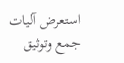استعرض آليات جمع وتوثيق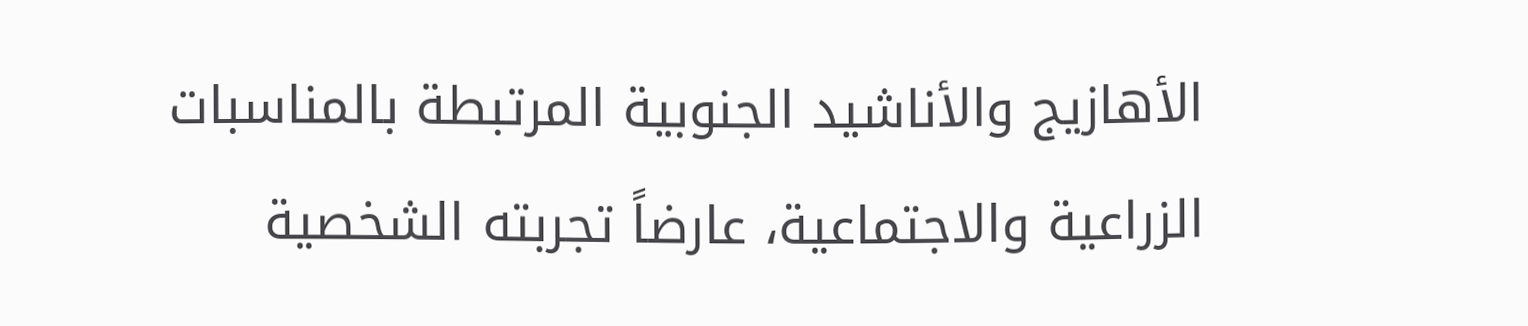الأهازيج والأناشيد الجنوبية المرتبطة بالمناسبات الزراعية والاجتماعية، عارضاً تجربته الشخصية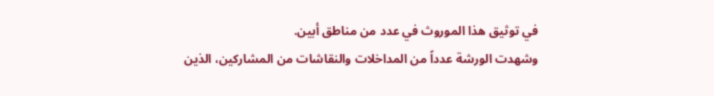في توثيق هذا الموروث في عدد من مناطق أبين.
وشهدت الورشة عدداً من المداخلات والنقاشات من المشاركين، الذين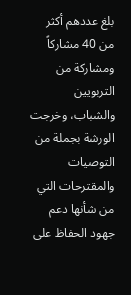بلغ عددهم أكثر من 40 مشاركاً ومشاركة من التربويين والشباب، وخرجت الورشة بجملة من التوصيات والمقترحات التي من شأنها دعم جهود الحفاظ على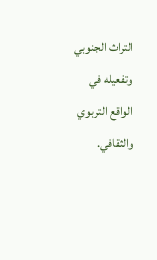التراث الجنوبي وتفعيله في الواقع التربوي والثقافي.